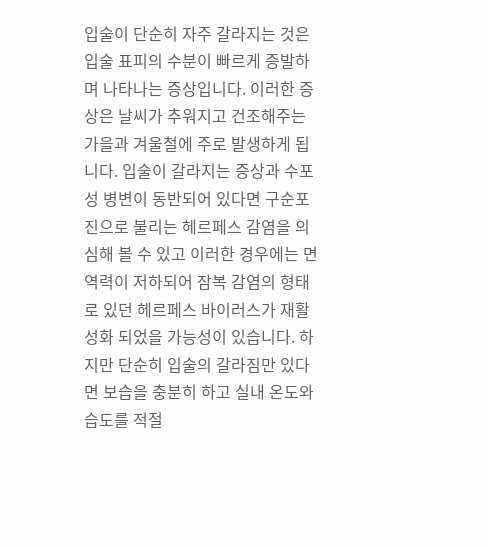입술이 단순히 자주 갈라지는 것은 입술 표피의 수분이 빠르게 증발하며 나타나는 증상입니다. 이러한 증상은 날씨가 추워지고 건조해주는 가을과 겨울철에 주로 발생하게 됩니다. 입술이 갈라지는 증상과 수포성 병변이 동반되어 있다면 구순포진으로 불리는 헤르페스 감염을 의심해 볼 수 있고 이러한 경우에는 면역력이 저하되어 잠복 감염의 형태로 있던 헤르페스 바이러스가 재활성화 되었을 가능성이 있습니다. 하지만 단순히 입술의 갈라짐만 있다면 보습을 충분히 하고 실내 온도와 습도를 적절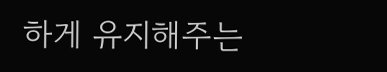하게 유지해주는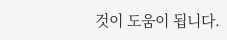것이 도움이 됩니다.